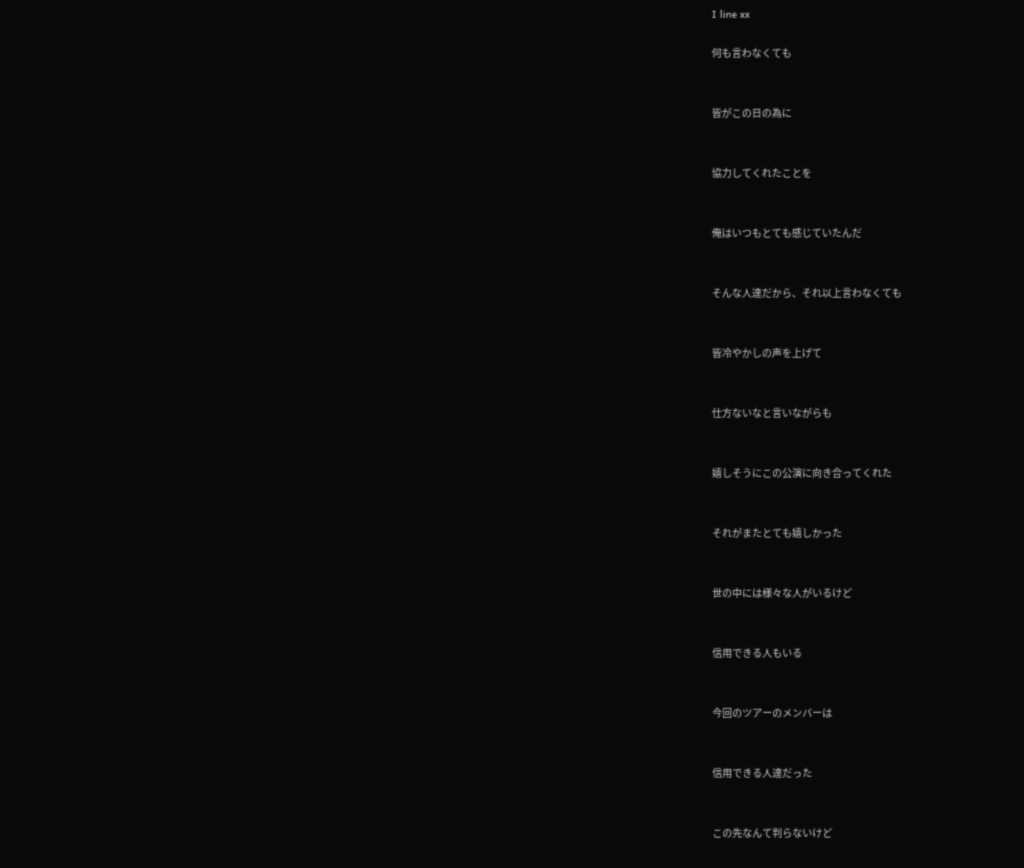I line xx

何も言わなくても


皆がこの日の為に


協力してくれたことを


俺はいつもとても感じていたんだ


そんな人達だから、それ以上言わなくても


皆冷やかしの声を上げて


仕方ないなと言いながらも


嬉しそうにこの公演に向き合ってくれた


それがまたとても嬉しかった


世の中には様々な人がいるけど


信用できる人もいる


今回のツアーのメンバーは


信用できる人達だった


この先なんて判らないけど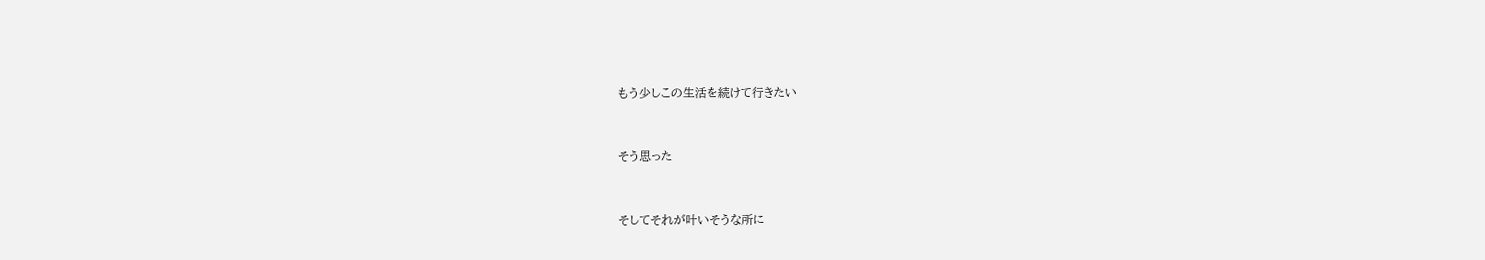もう少しこの生活を続けて行きたい


そう思った


そしてそれが叶いそうな所に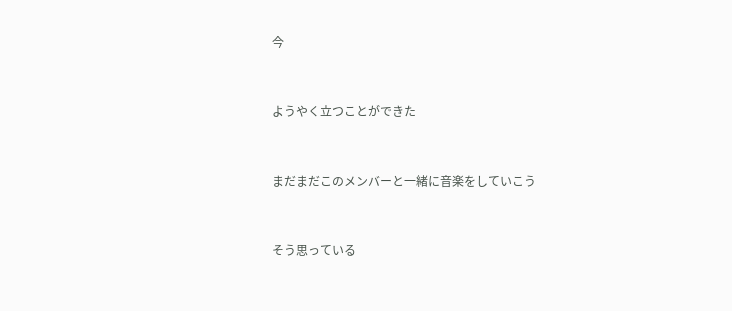今


ようやく立つことができた


まだまだこのメンバーと一緒に音楽をしていこう


そう思っている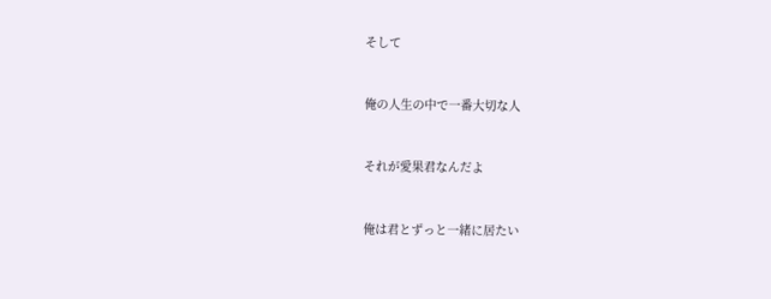そして


俺の人生の中で一番大切な人


それが愛果君なんだよ


俺は君とずっと一緒に居たい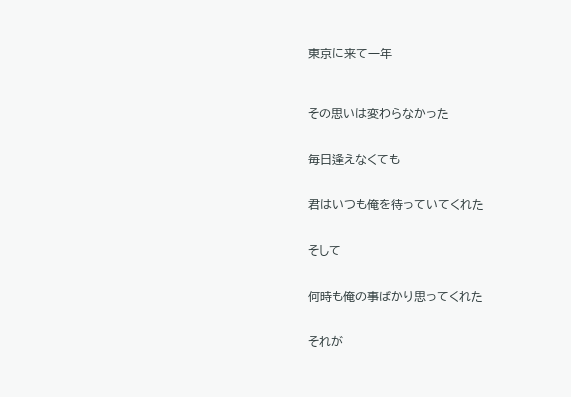東京に来て一年



その思いは変わらなかった


毎日逢えなくても


君はいつも俺を待っていてくれた


そして


何時も俺の事ばかり思ってくれた


それが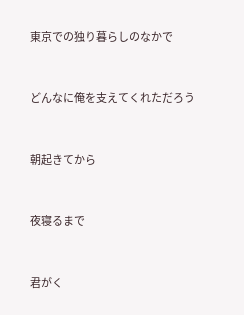東京での独り暮らしのなかで


どんなに俺を支えてくれただろう


朝起きてから


夜寝るまで


君がく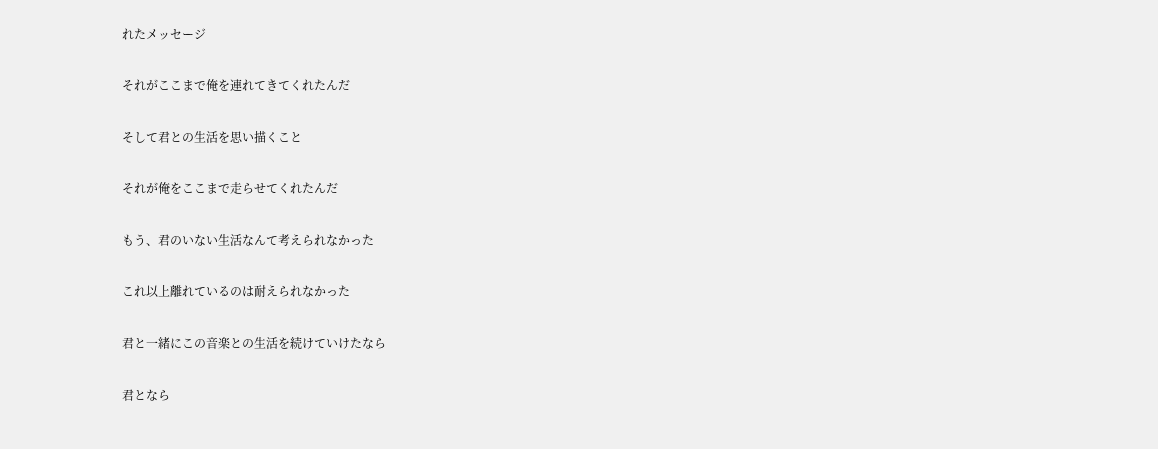れたメッセージ


それがここまで俺を連れてきてくれたんだ


そして君との生活を思い描くこと


それが俺をここまで走らせてくれたんだ


もう、君のいない生活なんて考えられなかった


これ以上離れているのは耐えられなかった


君と一緒にこの音楽との生活を続けていけたなら


君となら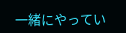一緒にやってい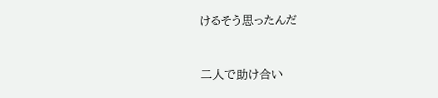けるそう思ったんだ


二人で助け合い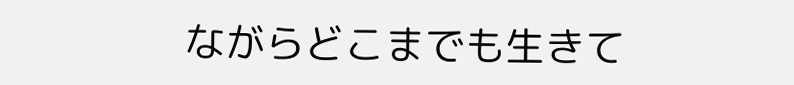ながらどこまでも生きて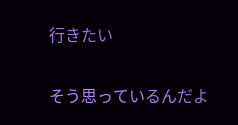行きたい


そう思っているんだよ